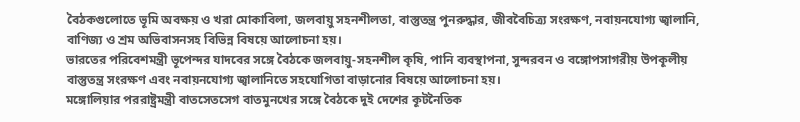বৈঠকগুলোতে ভূমি অবক্ষয় ও খরা মোকাবিলা, জলবায়ু সহনশীলতা, বাস্তুতন্ত্র পুনরুদ্ধার, জীববৈচিত্র্য সংরক্ষণ, নবায়নযোগ্য জ্বালানি, বাণিজ্য ও শ্রম অভিবাসনসহ বিভিন্ন বিষয়ে আলোচনা হয়।
ভারতের পরিবেশমন্ত্রী ভূপেন্দর যাদবের সঙ্গে বৈঠকে জলবায়ু-সহনশীল কৃষি, পানি ব্যবস্থাপনা, সুন্দরবন ও বঙ্গোপসাগরীয় উপকূলীয় বাস্তুতন্ত্র সংরক্ষণ এবং নবায়নযোগ্য জ্বালানিতে সহযোগিতা বাড়ানোর বিষয়ে আলোচনা হয়।
মঙ্গোলিয়ার পররাষ্ট্রমন্ত্রী বাতসেতসেগ বাতমুনখের সঙ্গে বৈঠকে দুই দেশের কূটনৈতিক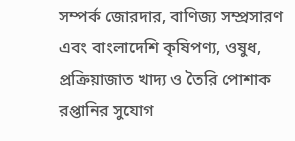সম্পর্ক জোরদার, বাণিজ্য সম্প্রসারণ এবং বাংলাদেশি কৃষিপণ্য, ওষুধ, প্রক্রিয়াজাত খাদ্য ও তৈরি পোশাক রপ্তানির সুযোগ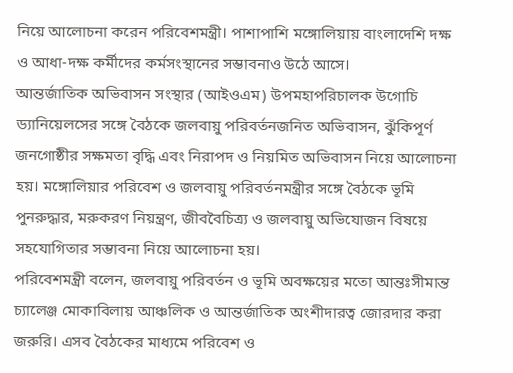নিয়ে আলোচনা করেন পরিবেশমন্ত্রী। পাশাপাশি মঙ্গোলিয়ায় বাংলাদেশি দক্ষ ও আধা-দক্ষ কর্মীদের কর্মসংস্থানের সম্ভাবনাও উঠে আসে।
আন্তর্জাতিক অভিবাসন সংস্থার (আইওএম) উপমহাপরিচালক উগোচি ড্যানিয়েলসের সঙ্গে বৈঠকে জলবায়ু পরিবর্তনজনিত অভিবাসন, ঝুঁকিপূর্ণ জনগোষ্ঠীর সক্ষমতা বৃদ্ধি এবং নিরাপদ ও নিয়মিত অভিবাসন নিয়ে আলোচনা হয়। মঙ্গোলিয়ার পরিবেশ ও জলবায়ু পরিবর্তনমন্ত্রীর সঙ্গে বৈঠকে ভূমি পুনরুদ্ধার, মরুকরণ নিয়ন্ত্রণ, জীববৈচিত্র্য ও জলবায়ু অভিযোজন বিষয়ে সহযোগিতার সম্ভাবনা নিয়ে আলোচনা হয়।
পরিবেশমন্ত্রী বলেন, জলবায়ু পরিবর্তন ও ভূমি অবক্ষয়ের মতো আন্তঃসীমান্ত চ্যালেঞ্জ মোকাবিলায় আঞ্চলিক ও আন্তর্জাতিক অংশীদারত্ব জোরদার করা জরুরি। এসব বৈঠকের মাধ্যমে পরিবেশ ও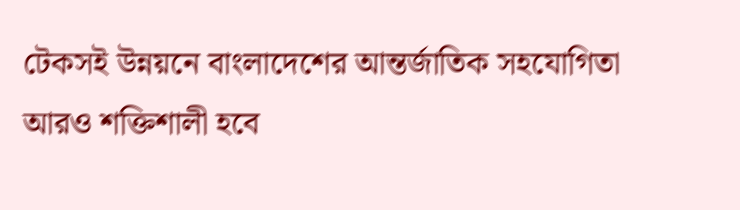টেকসই উন্নয়নে বাংলাদেশের আন্তর্জাতিক সহযোগিতা আরও শক্তিশালী হবে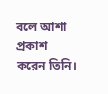বলে আশা প্রকাশ করেন তিনি।